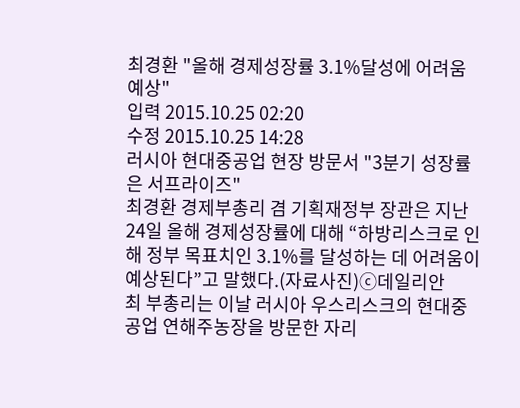최경환 "올해 경제성장률 3.1%달성에 어려움 예상"
입력 2015.10.25 02:20
수정 2015.10.25 14:28
러시아 현대중공업 현장 방문서 "3분기 성장률은 서프라이즈"
최경환 경제부총리 겸 기획재정부 장관은 지난 24일 올해 경제성장률에 대해 “하방리스크로 인해 정부 목표치인 3.1%를 달성하는 데 어려움이 예상된다”고 말했다.(자료사진)ⓒ데일리안
최 부총리는 이날 러시아 우스리스크의 현대중공업 연해주농장을 방문한 자리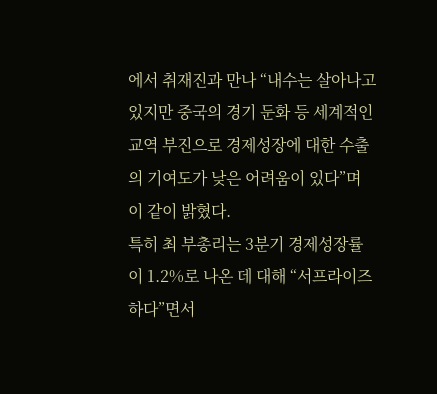에서 취재진과 만나 “내수는 살아나고 있지만 중국의 경기 둔화 등 세계적인 교역 부진으로 경제성장에 대한 수출의 기여도가 낮은 어려움이 있다”며 이 같이 밝혔다.
특히 최 부총리는 3분기 경제성장률이 1.2%로 나온 데 대해 “서프라이즈하다”면서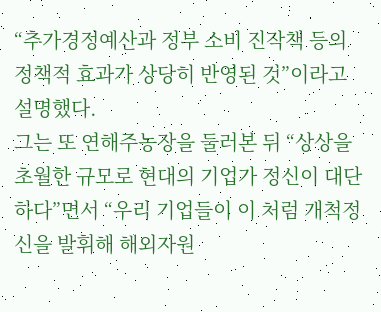“추가경정예산과 정부 소비 진작책 등의 정책적 효과가 상당히 반영된 것”이라고 설명했다.
그는 또 연해주농장을 둘러본 뒤 “상상을 초월한 규모로 현대의 기업가 정신이 대단하다”면서 “우리 기업들이 이 처럼 개척정신을 발휘해 해외자원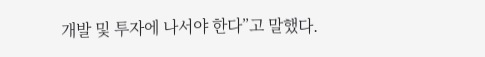개발 및 투자에 나서야 한다”고 말했다.